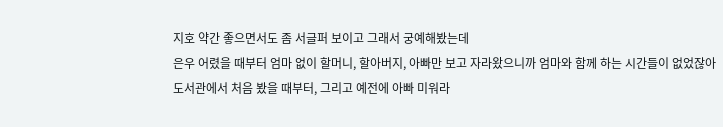지호 약간 좋으면서도 좀 서글퍼 보이고 그래서 궁예해봤는데
은우 어렸을 때부터 엄마 없이 할머니, 할아버지, 아빠만 보고 자라왔으니까 엄마와 함께 하는 시간들이 없었잖아
도서관에서 처음 봤을 때부터, 그리고 예전에 아빠 미워라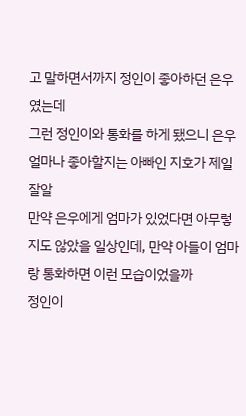고 말하면서까지 정인이 좋아하던 은우였는데
그런 정인이와 통화를 하게 됐으니 은우 얼마나 좋아할지는 아빠인 지호가 제일잘알
만약 은우에게 엄마가 있었다면 아무렇지도 않았을 일상인데, 만약 아들이 엄마랑 통화하면 이런 모습이었을까
정인이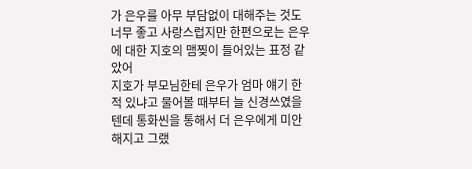가 은우를 아무 부담없이 대해주는 것도 너무 좋고 사랑스럽지만 한편으로는 은우에 대한 지호의 맴찢이 들어있는 표정 같았어
지호가 부모님한테 은우가 엄마 얘기 한 적 있냐고 물어볼 때부터 늘 신경쓰였을 텐데 통화씬을 통해서 더 은우에게 미안해지고 그랬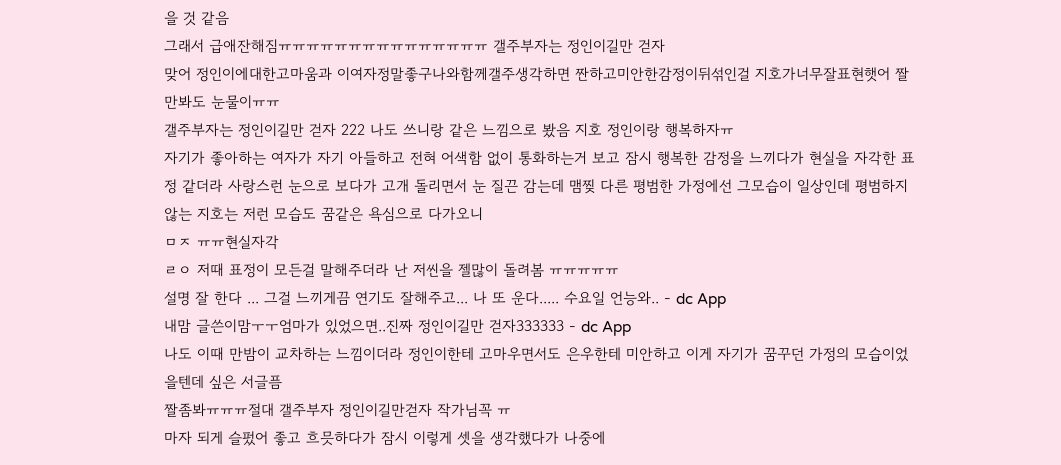을 것 같음
그래서 급애잔해짐ㅠㅠㅠㅠㅠㅠㅠㅠㅠㅠㅠㅠㅠㅠㅠ 갤주부자는 정인이길만 걷자
맞어 정인이에대한고마움과 이여자정말좋구나와함께갤주생각하면 짠하고미안한감정이뒤섞인걸 지호가너무잘표현햇어 짤만봐도 눈물이ㅠㅠ
갤주부자는 정인이길만 걷자 222 나도 쓰니랑 같은 느낌으로 봤음 지호 정인이랑 행복하자ㅠ
자기가 좋아하는 여자가 자기 아들하고 전혀 어색함 없이 통화하는거 보고 잠시 행복한 감정을 느끼다가 현실을 자각한 표정 같더라 사랑스런 눈으로 보다가 고개 돌리면서 눈 질끈 감는데 맴찢 다른 평범한 가정에선 그모습이 일상인데 평범하지 않는 지호는 저런 모습도 꿈같은 욕심으로 다가오니
ㅁㅈ ㅠㅠ현실자각
ㄹㅇ 저때 표정이 모든걸 말해주더라 난 저씬을 젤많이 돌려봄 ㅠㅠㅠㅠㅠ
설명 잘 한다 ... 그걸 느끼게끔 연기도 잘해주고... 나 또 운다..... 수요일 언능와.. - dc App
내맘 글쓴이맘ㅜㅜ엄마가 있었으면..진짜 정인이길만 걷자333333 - dc App
나도 이때 만밤이 교차하는 느낌이더라 정인이한테 고마우면서도 은우한테 미안하고 이게 자기가 꿈꾸던 가정의 모습이었을텐데 싶은 서글픔
짤좀봐ㅠㅠㅠ절대 갤주부자 정인이길만걷자 작가님꼭 ㅠ
마자 되게 슬펐어 좋고 흐믓하다가 잠시 이렇게 셋을 생각했다가 나중에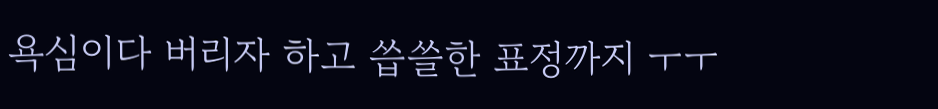욕심이다 버리자 하고 씁쓸한 표정까지 ㅜㅜ